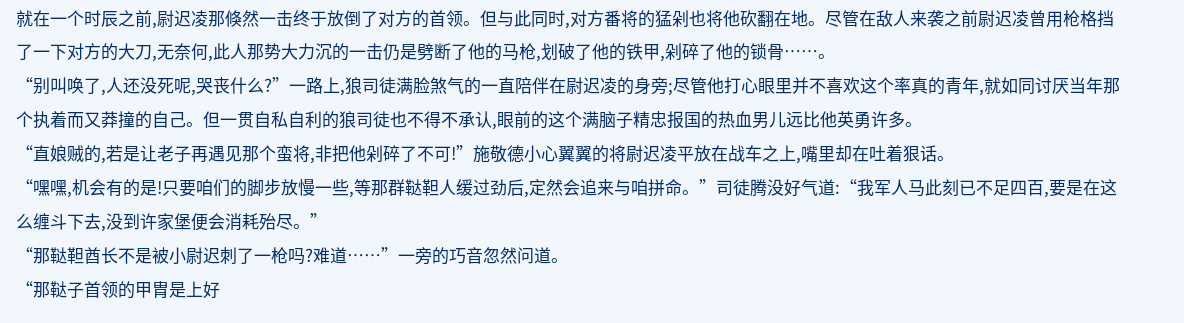就在一个时辰之前,尉迟凌那倏然一击终于放倒了对方的首领。但与此同时,对方番将的猛剁也将他砍翻在地。尽管在敌人来袭之前尉迟凌曾用枪格挡了一下对方的大刀,无奈何,此人那势大力沉的一击仍是劈断了他的马枪,划破了他的铁甲,剁碎了他的锁骨……。
“别叫唤了,人还没死呢,哭丧什么?”一路上,狼司徒满脸煞气的一直陪伴在尉迟凌的身旁;尽管他打心眼里并不喜欢这个率真的青年,就如同讨厌当年那个执着而又莽撞的自己。但一贯自私自利的狼司徒也不得不承认,眼前的这个满脑子精忠报国的热血男儿远比他英勇许多。
“直娘贼的,若是让老子再遇见那个蛮将,非把他剁碎了不可!”施敬德小心翼翼的将尉迟凌平放在战车之上,嘴里却在吐着狠话。
“嘿嘿,机会有的是!只要咱们的脚步放慢一些,等那群鞑靼人缓过劲后,定然会追来与咱拼命。”司徒腾没好气道:“我军人马此刻已不足四百,要是在这么缠斗下去,没到许家堡便会消耗殆尽。”
“那鞑靼酋长不是被小尉迟刺了一枪吗?难道……”一旁的巧音忽然问道。
“那鞑子首领的甲胄是上好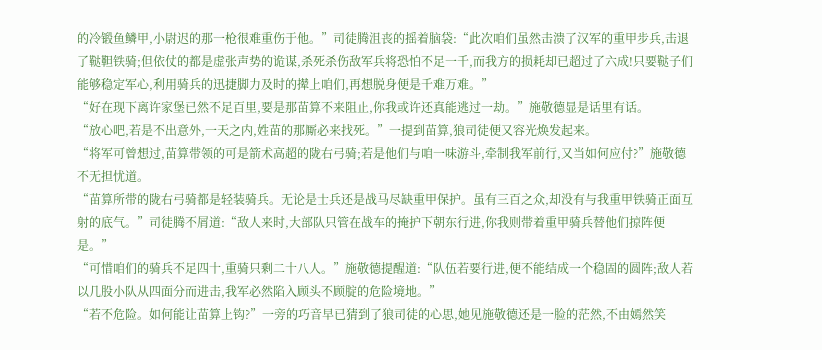的冷锻鱼鳞甲,小尉迟的那一枪很难重伤于他。”司徒腾沮丧的摇着脑袋:“此次咱们虽然击溃了汉军的重甲步兵,击退了鞑靼铁骑;但依仗的都是虚张声势的诡谋,杀死杀伤敌军兵将恐怕不足一千,而我方的损耗却已超过了六成!只要鞑子们能够稳定军心,利用骑兵的迅捷脚力及时的撵上咱们,再想脱身便是千难万难。”
“好在现下离许家堡已然不足百里,要是那苗算不来阻止,你我或许还真能逃过一劫。”施敬德显是话里有话。
“放心吧,若是不出意外,一天之内,姓苗的那厮必来找死。”一提到苗算,狼司徒便又容光焕发起来。
“将军可曾想过,苗算带领的可是箭术高超的陇右弓骑;若是他们与咱一味游斗,牵制我军前行,又当如何应付?”施敬德不无担忧道。
“苗算所带的陇右弓骑都是轻装骑兵。无论是士兵还是战马尽缺重甲保护。虽有三百之众,却没有与我重甲铁骑正面互射的底气。”司徒腾不屑道:“敌人来时,大部队只管在战车的掩护下朝东行进,你我则带着重甲骑兵替他们掠阵便是。”
“可惜咱们的骑兵不足四十,重骑只剩二十八人。”施敬德提醒道:“队伍若要行进,便不能结成一个稳固的圆阵;敌人若以几股小队从四面分而进击,我军必然陷入顾头不顾腚的危险境地。”
“若不危险。如何能让苗算上钩?”一旁的巧音早已猜到了狼司徒的心思,她见施敬德还是一脸的茫然,不由嫣然笑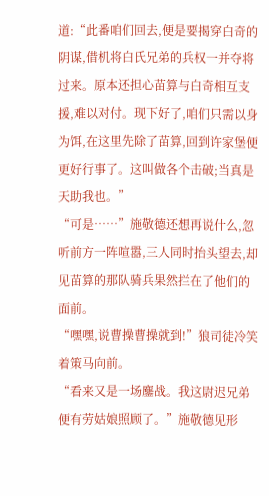道:“此番咱们回去,便是要揭穿白奇的阴谋,借机将白氏兄弟的兵权一并夺将过来。原本还担心苗算与白奇相互支援,难以对付。现下好了,咱们只需以身为饵,在这里先除了苗算,回到许家堡便更好行事了。这叫做各个击破;当真是天助我也。”
“可是……”施敬德还想再说什么,忽听前方一阵喧嚣,三人同时抬头望去,却见苗算的那队骑兵果然拦在了他们的面前。
“嘿嘿,说曹操曹操就到!”狼司徒冷笑着策马向前。
“看来又是一场鏖战。我这尉迟兄弟便有劳姑娘照顾了。”施敬德见形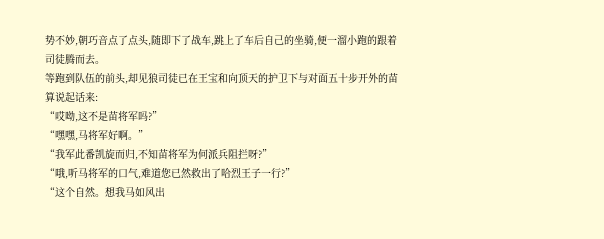势不妙,朝巧音点了点头,随即下了战车,跳上了车后自己的坐骑,便一溜小跑的跟着司徒腾而去。
等跑到队伍的前头,却见狼司徒已在王宝和向顶天的护卫下与对面五十步开外的苗算说起话来:
“哎呦,这不是苗将军吗?”
“嘿嘿,马将军好啊。”
“我军此番凯旋而归,不知苗将军为何派兵阻拦呀?”
“哦,听马将军的口气,难道您已然救出了哈烈王子一行?”
“这个自然。想我马如风出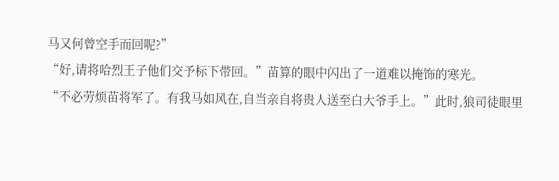马又何曾空手而回呢?”
“好,请将哈烈王子他们交予标下带回。”苗算的眼中闪出了一道难以掩饰的寒光。
“不必劳烦苗将军了。有我马如风在,自当亲自将贵人送至白大爷手上。”此时,狼司徒眼里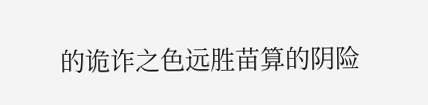的诡诈之色远胜苗算的阴险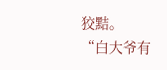狡黠。
“白大爷有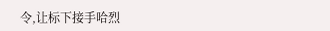令,让标下接手哈烈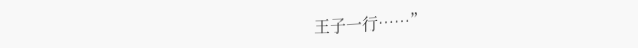王子一行……”